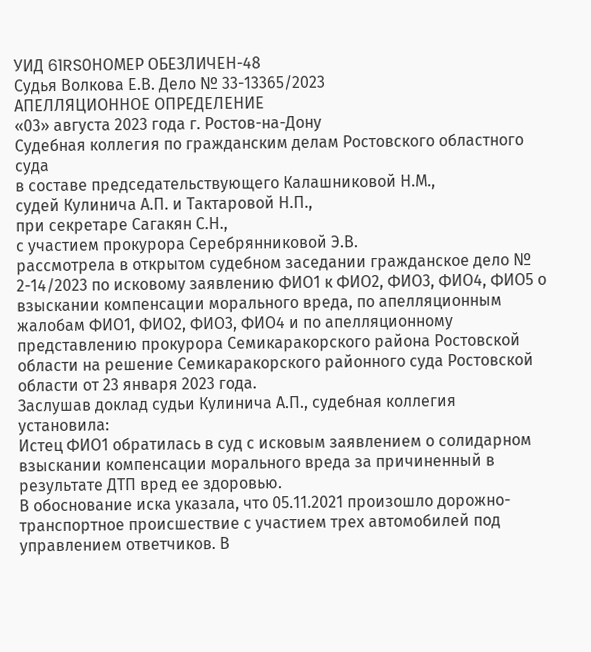УИД 61RS0НОМЕР ОБЕЗЛИЧЕН-48
Судья Волкова Е.В. Дело № 33-13365/2023
АПЕЛЛЯЦИОННОЕ ОПРЕДЕЛЕНИЕ
«03» августа 2023 года г. Ростов-на-Дону
Судебная коллегия по гражданским делам Ростовского областного суда
в составе председательствующего Калашниковой Н.М.,
судей Кулинича А.П. и Тактаровой Н.П.,
при секретаре Сагакян С.Н.,
с участием прокурора Серебрянниковой Э.В.
рассмотрела в открытом судебном заседании гражданское дело № 2-14/2023 по исковому заявлению ФИО1 к ФИО2, ФИО3, ФИО4, ФИО5 о взыскании компенсации морального вреда, по апелляционным жалобам ФИО1, ФИО2, ФИО3, ФИО4 и по апелляционному представлению прокурора Семикаракорского района Ростовской области на решение Семикаракорского районного суда Ростовской области от 23 января 2023 года.
Заслушав доклад судьи Кулинича А.П., судебная коллегия
установила:
Истец ФИО1 обратилась в суд с исковым заявлением о солидарном взыскании компенсации морального вреда за причиненный в результате ДТП вред ее здоровью.
В обоснование иска указала, что 05.11.2021 произошло дорожно-транспортное происшествие с участием трех автомобилей под управлением ответчиков. В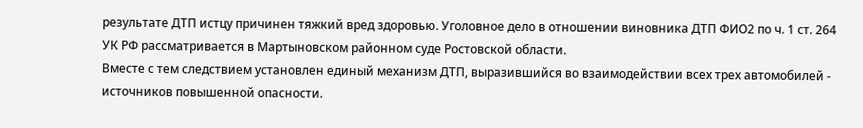результате ДТП истцу причинен тяжкий вред здоровью. Уголовное дело в отношении виновника ДТП ФИО2 по ч. 1 ст. 264 УК РФ рассматривается в Мартыновском районном суде Ростовской области.
Вместе с тем следствием установлен единый механизм ДТП, выразившийся во взаимодействии всех трех автомобилей - источников повышенной опасности.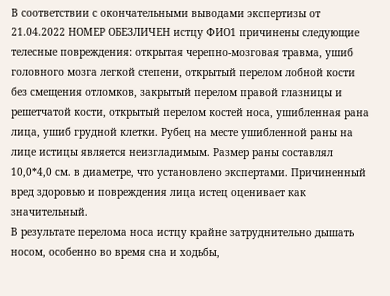В соответствии с окончательными выводами экспертизы от 21.04.2022 НОМЕР ОБЕЗЛИЧЕН истцу ФИО1 причинены следующие телесные повреждения: открытая черепно-мозговая травма, ушиб головного мозга легкой степени, открытый перелом лобной кости без смещения отломков, закрытый перелом правой глазницы и решетчатой кости, открытый перелом костей носа, ушибленная рана лица, ушиб грудной клетки. Рубец на месте ушибленной раны на лице истицы является неизгладимым. Размер раны составлял 10,0*4,0 см. в диаметре, что установлено экспертами. Причиненный вред здоровью и повреждения лица истец оценивает как значительный.
В результате перелома носа истцу крайне затруднительно дышать носом, особенно во время сна и ходьбы,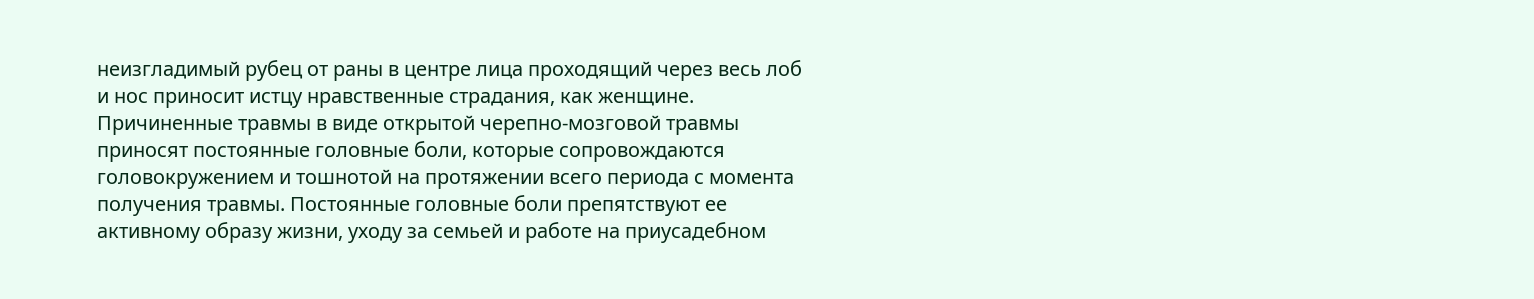неизгладимый рубец от раны в центре лица проходящий через весь лоб и нос приносит истцу нравственные страдания, как женщине. Причиненные травмы в виде открытой черепно-мозговой травмы приносят постоянные головные боли, которые сопровождаются головокружением и тошнотой на протяжении всего периода с момента получения травмы. Постоянные головные боли препятствуют ее активному образу жизни, уходу за семьей и работе на приусадебном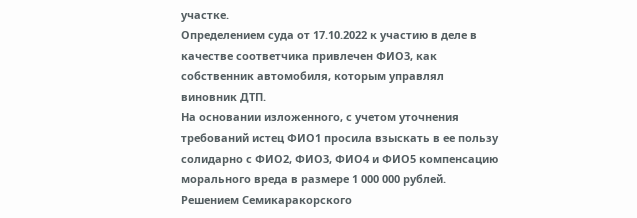участке.
Определением суда от 17.10.2022 к участию в деле в качестве соответчика привлечен ФИО3, как собственник автомобиля, которым управлял виновник ДТП.
На основании изложенного, с учетом уточнения требований истец ФИО1 просила взыскать в ее пользу солидарно с ФИО2, ФИО3, ФИО4 и ФИО5 компенсацию морального вреда в размере 1 000 000 рублей.
Решением Семикаракорского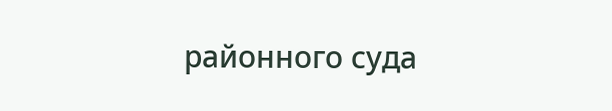районного суда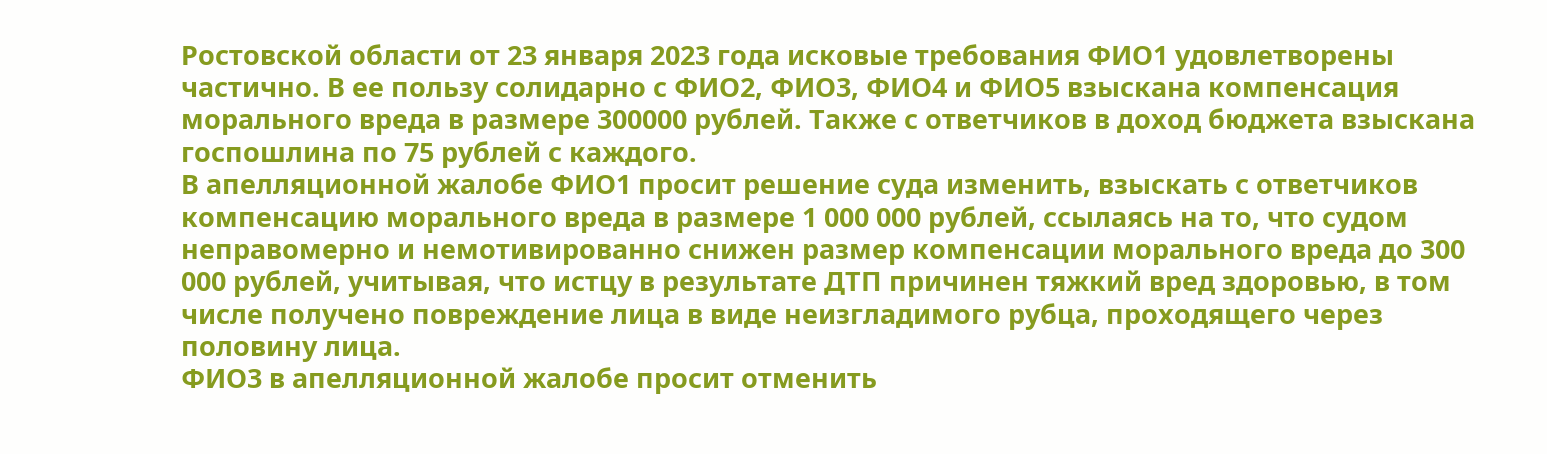Ростовской области от 23 января 2023 года исковые требования ФИО1 удовлетворены частично. В ее пользу солидарно с ФИО2, ФИО3, ФИО4 и ФИО5 взыскана компенсация морального вреда в размере 300000 рублей. Также с ответчиков в доход бюджета взыскана госпошлина по 75 рублей с каждого.
В апелляционной жалобе ФИО1 просит решение суда изменить, взыскать с ответчиков компенсацию морального вреда в размере 1 000 000 рублей, ссылаясь на то, что судом неправомерно и немотивированно снижен размер компенсации морального вреда до 300 000 рублей, учитывая, что истцу в результате ДТП причинен тяжкий вред здоровью, в том числе получено повреждение лица в виде неизгладимого рубца, проходящего через половину лица.
ФИО3 в апелляционной жалобе просит отменить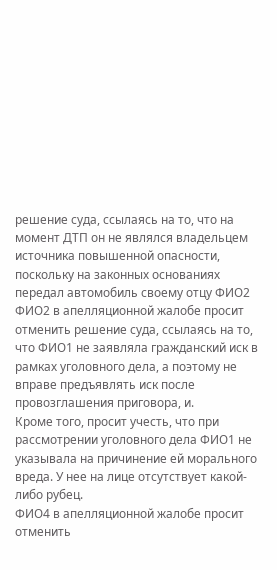решение суда, ссылаясь на то, что на момент ДТП он не являлся владельцем источника повышенной опасности, поскольку на законных основаниях передал автомобиль своему отцу ФИО2
ФИО2 в апелляционной жалобе просит отменить решение суда, ссылаясь на то, что ФИО1 не заявляла гражданский иск в рамках уголовного дела, а поэтому не вправе предъявлять иск после провозглашения приговора, и.
Кроме того, просит учесть, что при рассмотрении уголовного дела ФИО1 не указывала на причинение ей морального вреда. У нее на лице отсутствует какой-либо рубец.
ФИО4 в апелляционной жалобе просит отменить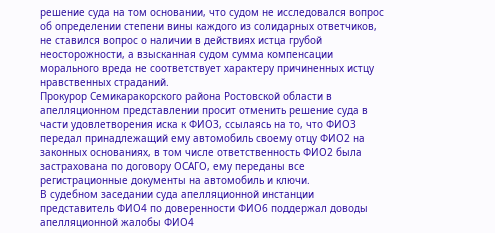решение суда на том основании, что судом не исследовался вопрос об определении степени вины каждого из солидарных ответчиков, не ставился вопрос о наличии в действиях истца грубой неосторожности, а взысканная судом сумма компенсации морального вреда не соответствует характеру причиненных истцу нравственных страданий.
Прокурор Семикаракорского района Ростовской области в апелляционном представлении просит отменить решение суда в части удовлетворения иска к ФИО3, ссылаясь на то, что ФИО3 передал принадлежащий ему автомобиль своему отцу ФИО2 на законных основаниях, в том числе ответственность ФИО2 была застрахована по договору ОСАГО, ему переданы все регистрационные документы на автомобиль и ключи.
В судебном заседании суда апелляционной инстанции представитель ФИО4 по доверенности ФИО6 поддержал доводы апелляционной жалобы ФИО4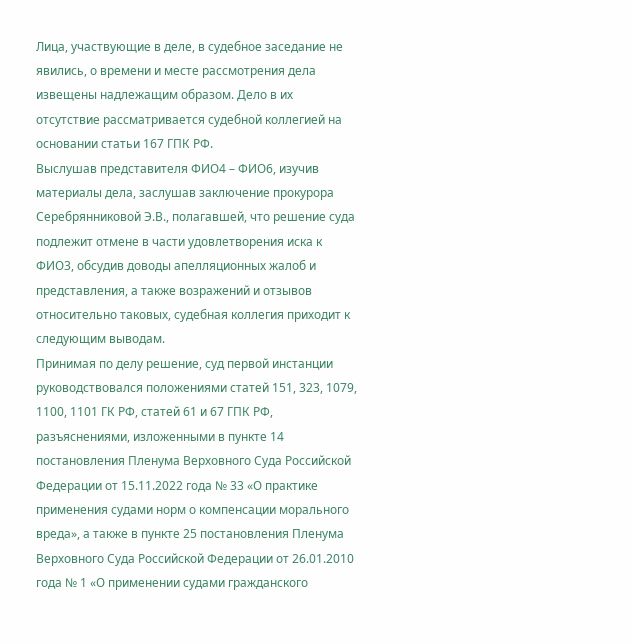Лица, участвующие в деле, в судебное заседание не явились, о времени и месте рассмотрения дела извещены надлежащим образом. Дело в их отсутствие рассматривается судебной коллегией на основании статьи 167 ГПК РФ.
Выслушав представителя ФИО4 – ФИО6, изучив материалы дела, заслушав заключение прокурора Серебрянниковой Э.В., полагавшей, что решение суда подлежит отмене в части удовлетворения иска к ФИО3, обсудив доводы апелляционных жалоб и представления, а также возражений и отзывов относительно таковых, судебная коллегия приходит к следующим выводам.
Принимая по делу решение, суд первой инстанции руководствовался положениями статей 151, 323, 1079, 1100, 1101 ГК РФ, статей 61 и 67 ГПК РФ, разъяснениями, изложенными в пункте 14 постановления Пленума Верховного Суда Российской Федерации от 15.11.2022 года № 33 «О практике применения судами норм о компенсации морального вреда», а также в пункте 25 постановления Пленума Верховного Суда Российской Федерации от 26.01.2010 года № 1 «О применении судами гражданского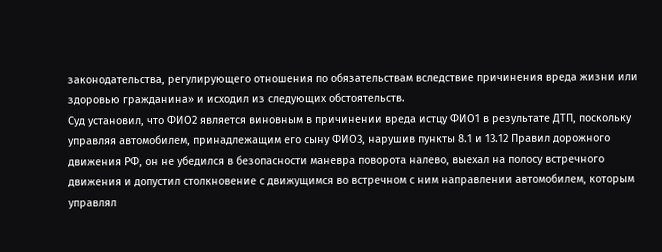законодательства, регулирующего отношения по обязательствам вследствие причинения вреда жизни или здоровью гражданина» и исходил из следующих обстоятельств.
Суд установил, что ФИО2 является виновным в причинении вреда истцу ФИО1 в результате ДТП, поскольку управляя автомобилем, принадлежащим его сыну ФИО3, нарушив пункты 8.1 и 13.12 Правил дорожного движения РФ, он не убедился в безопасности маневра поворота налево, выехал на полосу встречного движения и допустил столкновение с движущимся во встречном с ним направлении автомобилем, которым управлял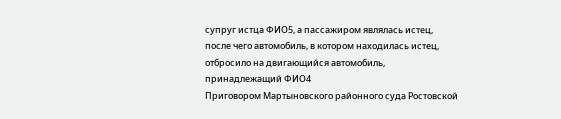супруг истца ФИО5, а пассажиром являлась истец, после чего автомобиль, в котором находилась истец, отбросило на двигающийся автомобиль, принадлежащий ФИО4
Приговором Мартыновского районного суда Ростовской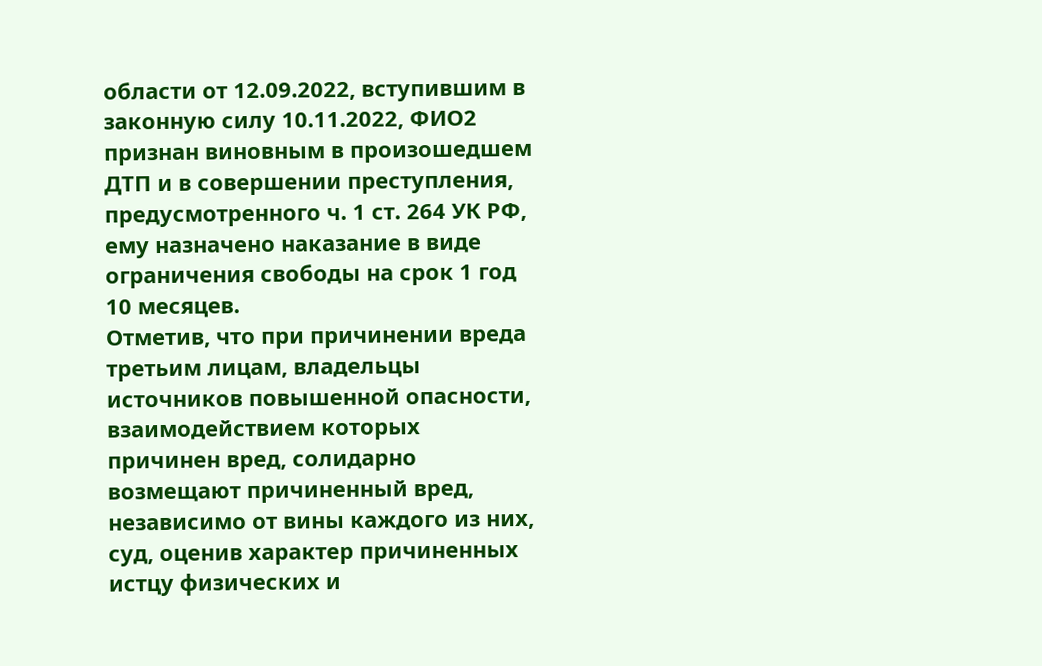области от 12.09.2022, вступившим в законную силу 10.11.2022, ФИО2 признан виновным в произошедшем ДТП и в совершении преступления, предусмотренного ч. 1 ст. 264 УК РФ, ему назначено наказание в виде ограничения свободы на срок 1 год 10 месяцев.
Отметив, что при причинении вреда третьим лицам, владельцы источников повышенной опасности, взаимодействием которых причинен вред, солидарно возмещают причиненный вред, независимо от вины каждого из них, суд, оценив характер причиненных истцу физических и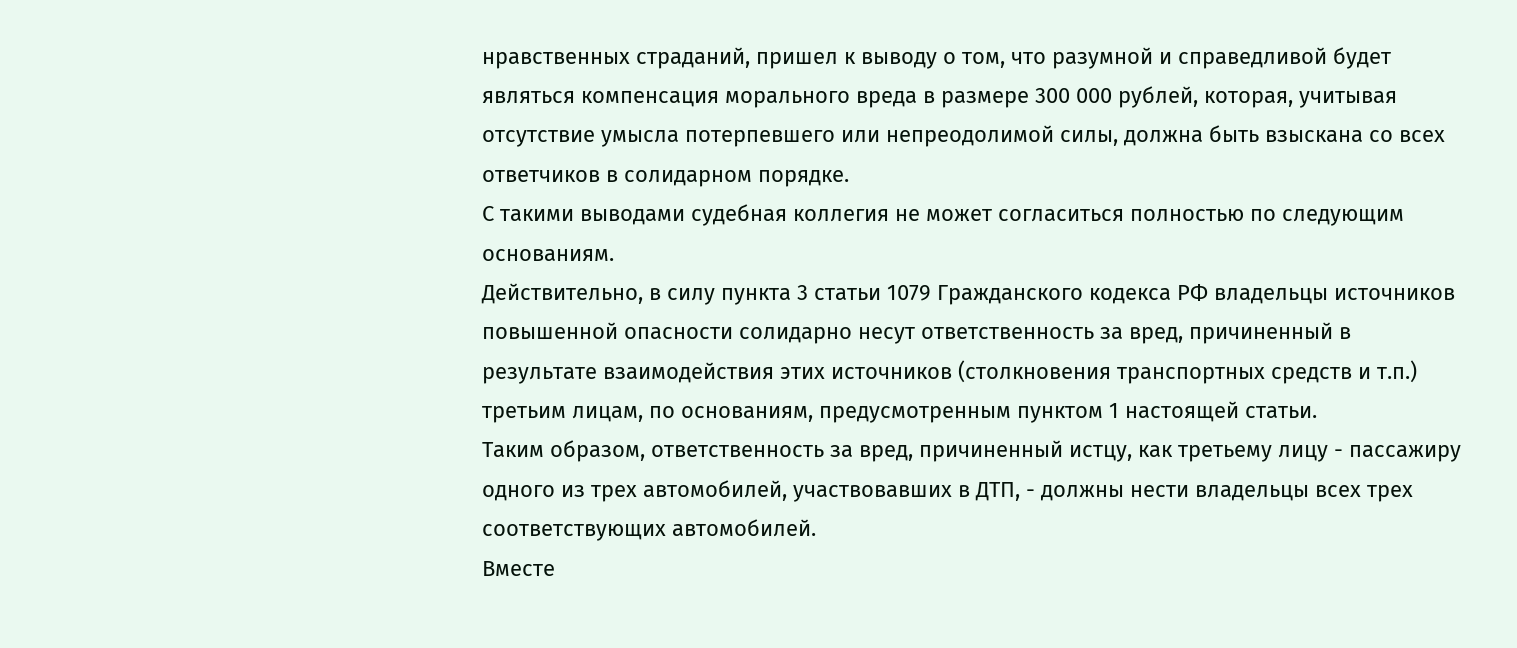нравственных страданий, пришел к выводу о том, что разумной и справедливой будет являться компенсация морального вреда в размере 300 000 рублей, которая, учитывая отсутствие умысла потерпевшего или непреодолимой силы, должна быть взыскана со всех ответчиков в солидарном порядке.
С такими выводами судебная коллегия не может согласиться полностью по следующим основаниям.
Действительно, в силу пункта 3 статьи 1079 Гражданского кодекса РФ владельцы источников повышенной опасности солидарно несут ответственность за вред, причиненный в результате взаимодействия этих источников (столкновения транспортных средств и т.п.) третьим лицам, по основаниям, предусмотренным пунктом 1 настоящей статьи.
Таким образом, ответственность за вред, причиненный истцу, как третьему лицу - пассажиру одного из трех автомобилей, участвовавших в ДТП, - должны нести владельцы всех трех соответствующих автомобилей.
Вместе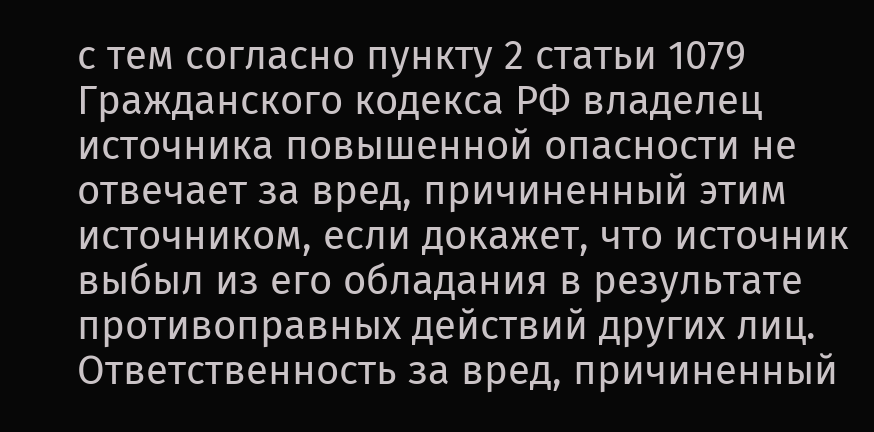с тем согласно пункту 2 статьи 1079 Гражданского кодекса РФ владелец источника повышенной опасности не отвечает за вред, причиненный этим источником, если докажет, что источник выбыл из его обладания в результате противоправных действий других лиц. Ответственность за вред, причиненный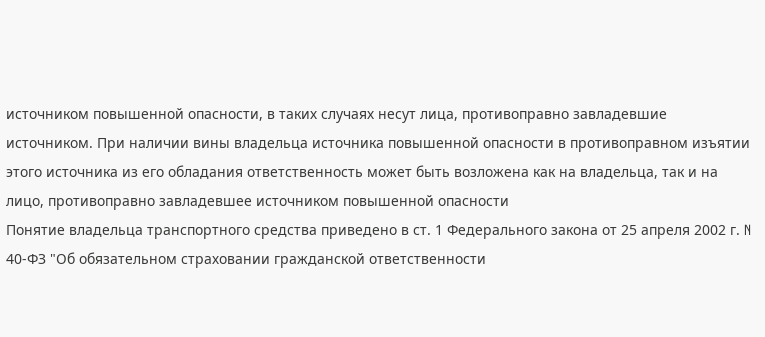источником повышенной опасности, в таких случаях несут лица, противоправно завладевшие источником. При наличии вины владельца источника повышенной опасности в противоправном изъятии этого источника из его обладания ответственность может быть возложена как на владельца, так и на лицо, противоправно завладевшее источником повышенной опасности
Понятие владельца транспортного средства приведено в ст. 1 Федерального закона от 25 апреля 2002 г. N 40-ФЗ "Об обязательном страховании гражданской ответственности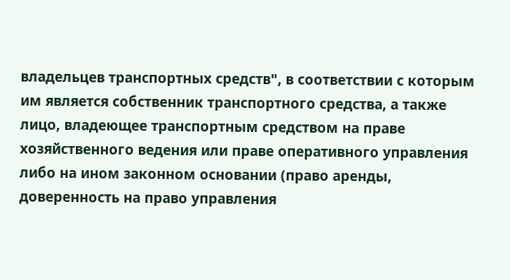владельцев транспортных средств", в соответствии с которым им является собственник транспортного средства, а также лицо, владеющее транспортным средством на праве хозяйственного ведения или праве оперативного управления либо на ином законном основании (право аренды, доверенность на право управления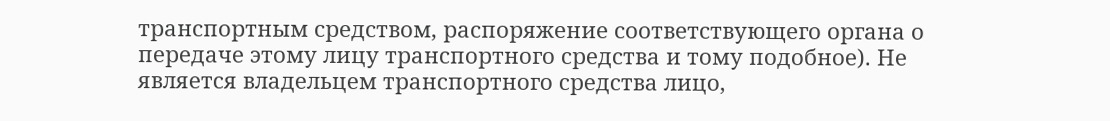транспортным средством, распоряжение соответствующего органа о передаче этому лицу транспортного средства и тому подобное). Не является владельцем транспортного средства лицо,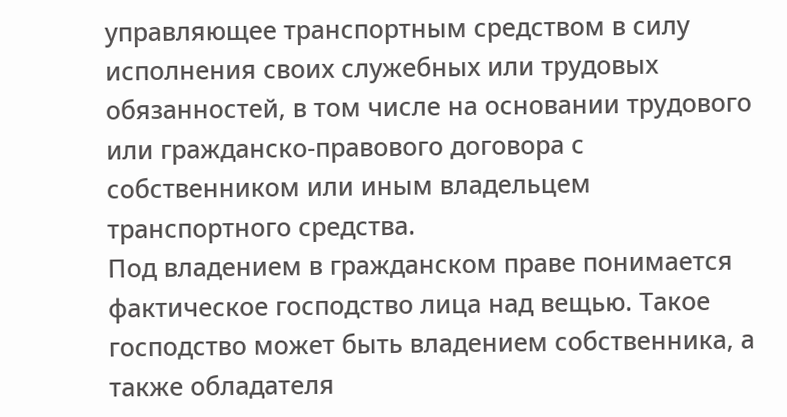управляющее транспортным средством в силу исполнения своих служебных или трудовых обязанностей, в том числе на основании трудового или гражданско-правового договора с собственником или иным владельцем транспортного средства.
Под владением в гражданском праве понимается фактическое господство лица над вещью. Такое господство может быть владением собственника, а также обладателя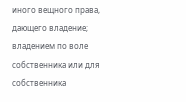иного вещного права, дающего владение; владением по воле собственника или для собственника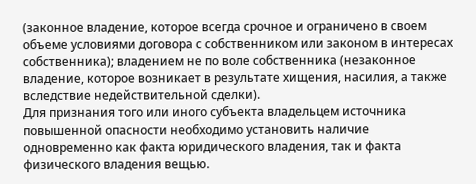(законное владение, которое всегда срочное и ограничено в своем объеме условиями договора с собственником или законом в интересах собственника); владением не по воле собственника (незаконное владение, которое возникает в результате хищения, насилия, а также вследствие недействительной сделки).
Для признания того или иного субъекта владельцем источника повышенной опасности необходимо установить наличие одновременно как факта юридического владения, так и факта физического владения вещью.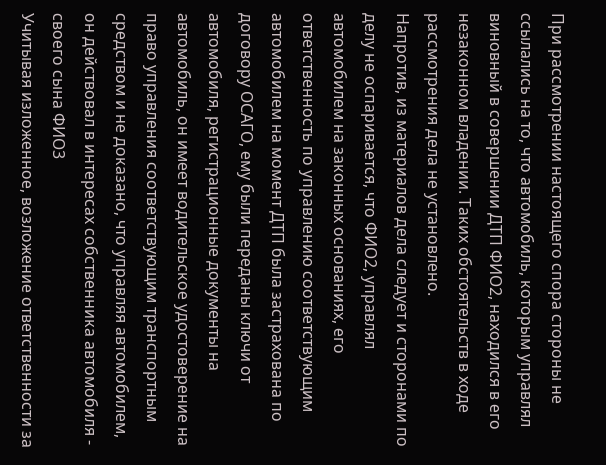При рассмотрении настоящего спора стороны не ссылались на то, что автомобиль, которым управлял виновный в совершении ДТП ФИО2, находился в его незаконном владении. Таких обстоятельств в ходе рассмотрения дела не установлено.
Напротив, из материалов дела следует и сторонами по делу не оспаривается, что ФИО2, управлял автомобилем на законных основаниях, его ответственность по управлению соответствующим автомобилем на момент ДТП была застрахована по договору ОСАГО, ему были переданы ключи от автомобиля, регистрационные документы на автомобиль, он имеет водительское удостоверение на право управления соответствующим транспортным средством и не доказано, что управляя автомобилем, он действовал в интересах собственника автомобиля - своего сына ФИО3
Учитывая изложенное, возложение ответственности за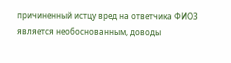причиненный истцу вред на ответчика ФИО3 является необоснованным, доводы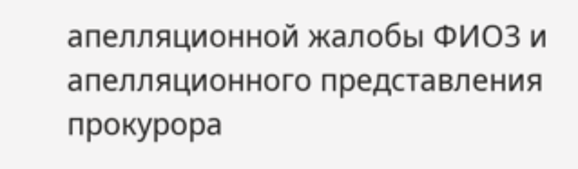апелляционной жалобы ФИО3 и апелляционного представления прокурора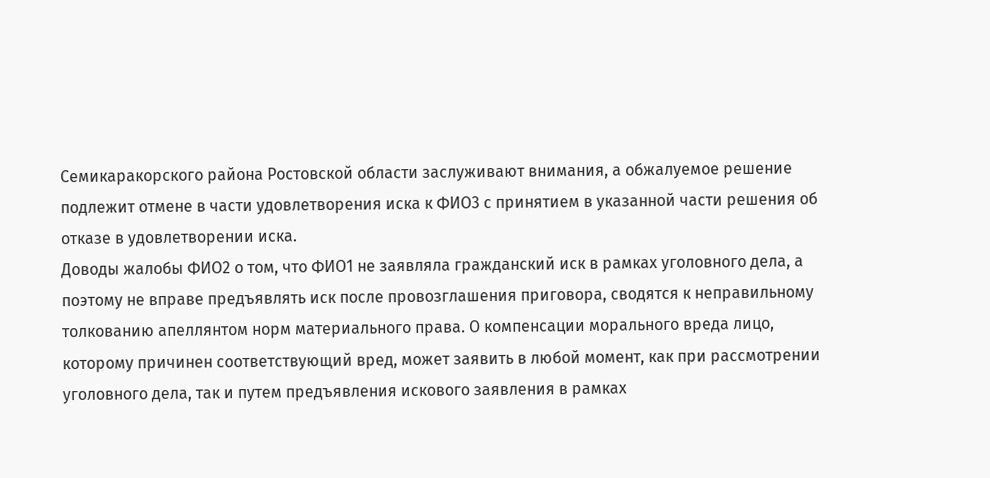Семикаракорского района Ростовской области заслуживают внимания, а обжалуемое решение подлежит отмене в части удовлетворения иска к ФИО3 с принятием в указанной части решения об отказе в удовлетворении иска.
Доводы жалобы ФИО2 о том, что ФИО1 не заявляла гражданский иск в рамках уголовного дела, а поэтому не вправе предъявлять иск после провозглашения приговора, сводятся к неправильному толкованию апеллянтом норм материального права. О компенсации морального вреда лицо, которому причинен соответствующий вред, может заявить в любой момент, как при рассмотрении уголовного дела, так и путем предъявления искового заявления в рамках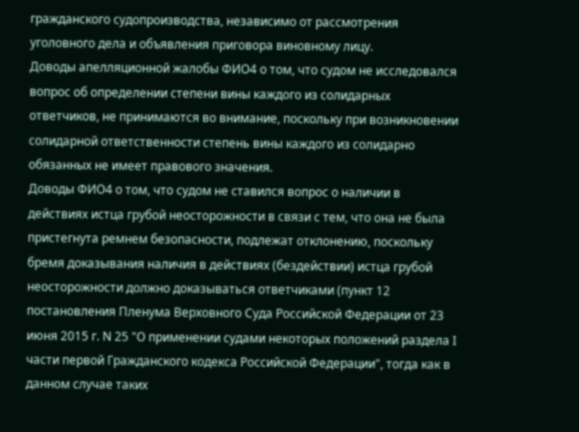гражданского судопроизводства, независимо от рассмотрения уголовного дела и объявления приговора виновному лицу.
Доводы апелляционной жалобы ФИО4 о том, что судом не исследовался вопрос об определении степени вины каждого из солидарных ответчиков, не принимаются во внимание, поскольку при возникновении солидарной ответственности степень вины каждого из солидарно обязанных не имеет правового значения.
Доводы ФИО4 о том, что судом не ставился вопрос о наличии в действиях истца грубой неосторожности в связи с тем, что она не была пристегнута ремнем безопасности, подлежат отклонению, поскольку бремя доказывания наличия в действиях (бездействии) истца грубой неосторожности должно доказываться ответчиками (пункт 12 постановления Пленума Верховного Суда Российской Федерации от 23 июня 2015 г. N 25 "О применении судами некоторых положений раздела I части первой Гражданского кодекса Российской Федерации", тогда как в данном случае таких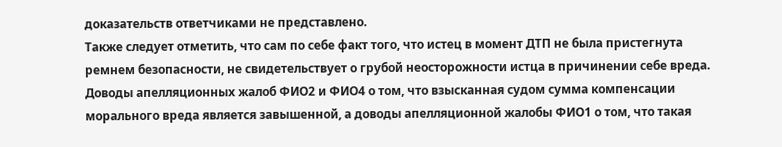доказательств ответчиками не представлено.
Также следует отметить, что сам по себе факт того, что истец в момент ДТП не была пристегнута ремнем безопасности, не свидетельствует о грубой неосторожности истца в причинении себе вреда.
Доводы апелляционных жалоб ФИО2 и ФИО4 о том, что взысканная судом сумма компенсации морального вреда является завышенной, а доводы апелляционной жалобы ФИО1 о том, что такая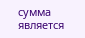сумма является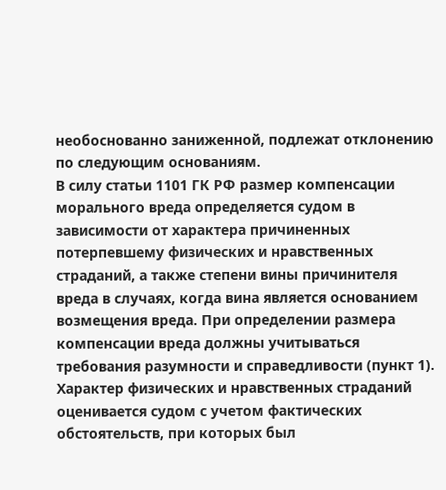необоснованно заниженной, подлежат отклонению по следующим основаниям.
В силу статьи 1101 ГК РФ размер компенсации морального вреда определяется судом в зависимости от характера причиненных потерпевшему физических и нравственных страданий, а также степени вины причинителя вреда в случаях, когда вина является основанием возмещения вреда. При определении размера компенсации вреда должны учитываться требования разумности и справедливости (пункт 1).
Характер физических и нравственных страданий оценивается судом с учетом фактических обстоятельств, при которых был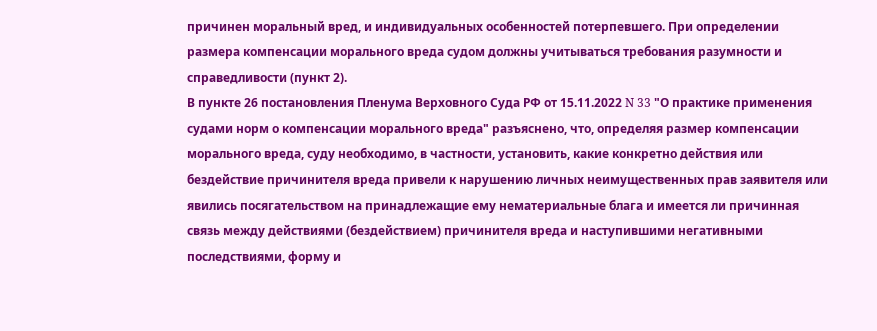причинен моральный вред, и индивидуальных особенностей потерпевшего. При определении размера компенсации морального вреда судом должны учитываться требования разумности и справедливости (пункт 2).
В пункте 26 постановления Пленума Верховного Суда РФ от 15.11.2022 N 33 "О практике применения судами норм о компенсации морального вреда" разъяснено, что, определяя размер компенсации морального вреда, суду необходимо, в частности, установить, какие конкретно действия или бездействие причинителя вреда привели к нарушению личных неимущественных прав заявителя или явились посягательством на принадлежащие ему нематериальные блага и имеется ли причинная связь между действиями (бездействием) причинителя вреда и наступившими негативными последствиями, форму и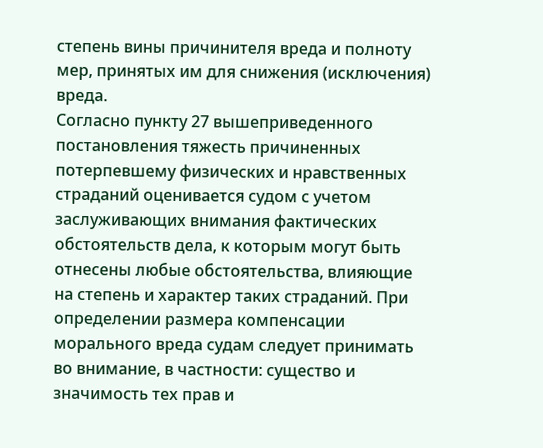степень вины причинителя вреда и полноту мер, принятых им для снижения (исключения) вреда.
Согласно пункту 27 вышеприведенного постановления тяжесть причиненных потерпевшему физических и нравственных страданий оценивается судом с учетом заслуживающих внимания фактических обстоятельств дела, к которым могут быть отнесены любые обстоятельства, влияющие на степень и характер таких страданий. При определении размера компенсации морального вреда судам следует принимать во внимание, в частности: существо и значимость тех прав и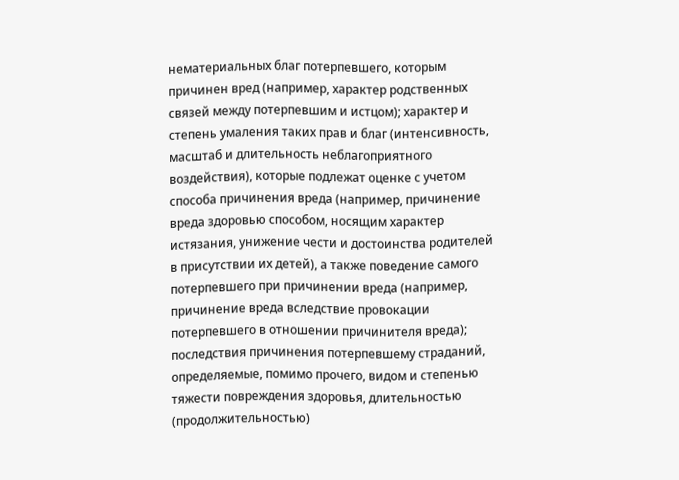нематериальных благ потерпевшего, которым причинен вред (например, характер родственных связей между потерпевшим и истцом); характер и степень умаления таких прав и благ (интенсивность, масштаб и длительность неблагоприятного воздействия), которые подлежат оценке с учетом способа причинения вреда (например, причинение вреда здоровью способом, носящим характер истязания, унижение чести и достоинства родителей в присутствии их детей), а также поведение самого потерпевшего при причинении вреда (например, причинение вреда вследствие провокации потерпевшего в отношении причинителя вреда); последствия причинения потерпевшему страданий, определяемые, помимо прочего, видом и степенью тяжести повреждения здоровья, длительностью (продолжительностью)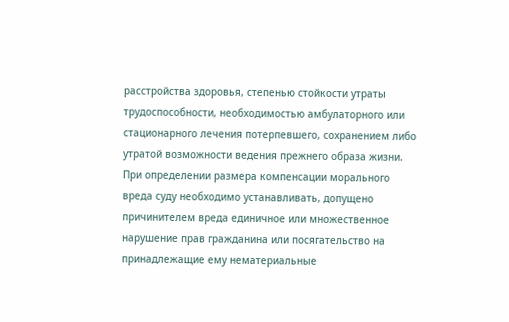расстройства здоровья, степенью стойкости утраты трудоспособности, необходимостью амбулаторного или стационарного лечения потерпевшего, сохранением либо утратой возможности ведения прежнего образа жизни.
При определении размера компенсации морального вреда суду необходимо устанавливать, допущено причинителем вреда единичное или множественное нарушение прав гражданина или посягательство на принадлежащие ему нематериальные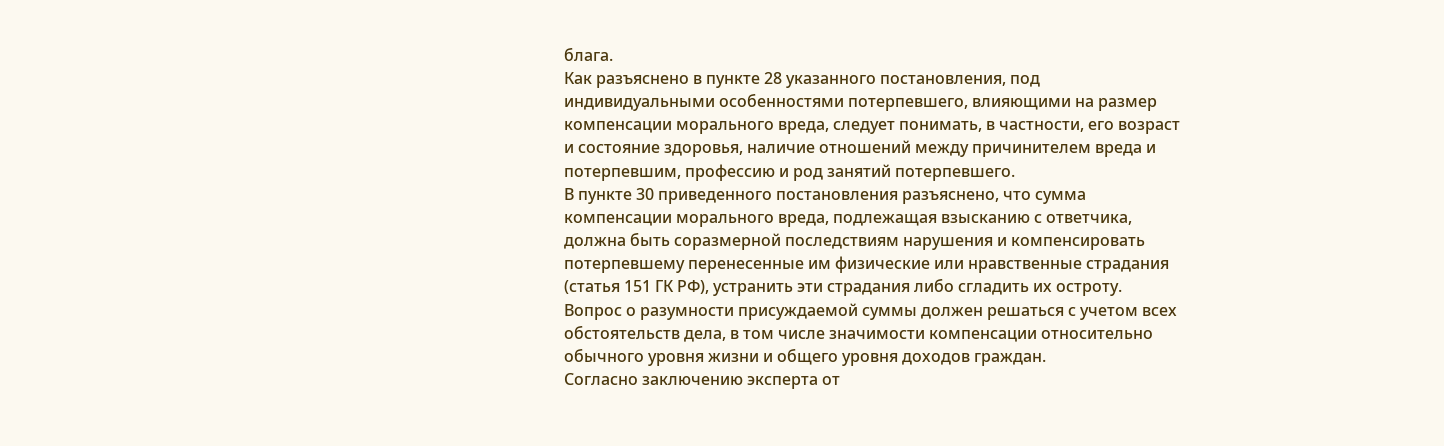блага.
Как разъяснено в пункте 28 указанного постановления, под индивидуальными особенностями потерпевшего, влияющими на размер компенсации морального вреда, следует понимать, в частности, его возраст и состояние здоровья, наличие отношений между причинителем вреда и потерпевшим, профессию и род занятий потерпевшего.
В пункте 30 приведенного постановления разъяснено, что сумма компенсации морального вреда, подлежащая взысканию с ответчика, должна быть соразмерной последствиям нарушения и компенсировать потерпевшему перенесенные им физические или нравственные страдания (статья 151 ГК РФ), устранить эти страдания либо сгладить их остроту.
Вопрос о разумности присуждаемой суммы должен решаться с учетом всех обстоятельств дела, в том числе значимости компенсации относительно обычного уровня жизни и общего уровня доходов граждан.
Согласно заключению эксперта от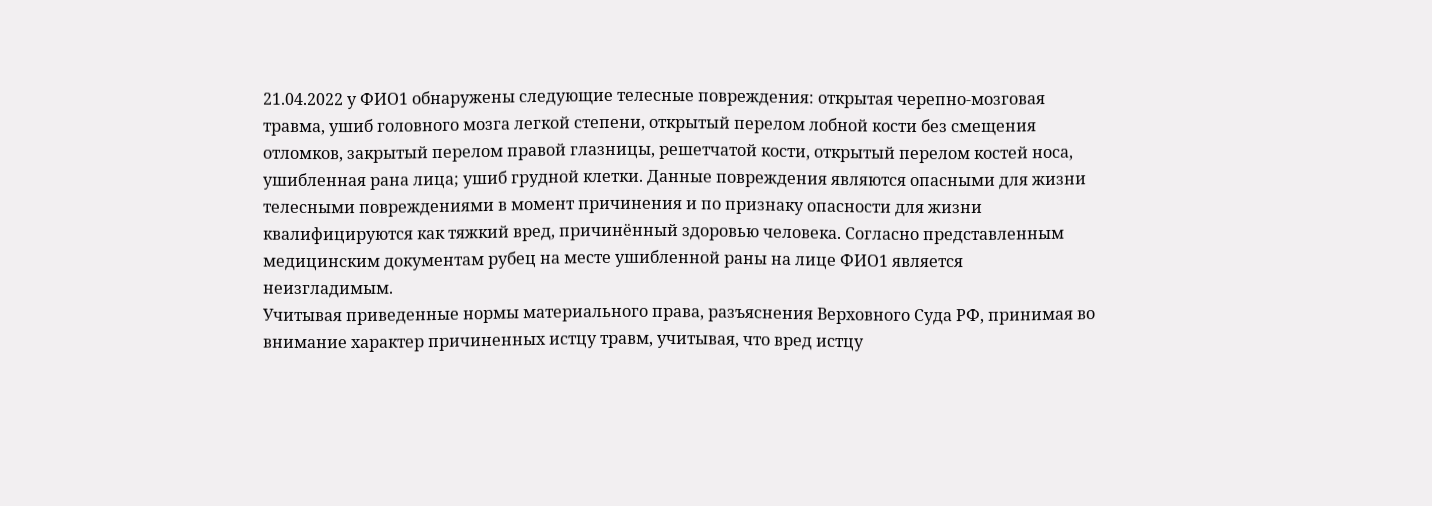21.04.2022 у ФИО1 обнаружены следующие телесные повреждения: открытая черепно-мозговая травма, ушиб головного мозга легкой степени, открытый перелом лобной кости без смещения отломков, закрытый перелом правой глазницы, решетчатой кости, открытый перелом костей носа, ушибленная рана лица; ушиб грудной клетки. Данные повреждения являются опасными для жизни телесными повреждениями в момент причинения и по признаку опасности для жизни квалифицируются как тяжкий вред, причинённый здоровью человека. Согласно представленным медицинским документам рубец на месте ушибленной раны на лице ФИО1 является неизгладимым.
Учитывая приведенные нормы материального права, разъяснения Верховного Суда РФ, принимая во внимание характер причиненных истцу травм, учитывая, что вред истцу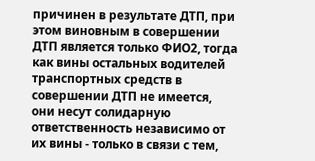причинен в результате ДТП, при этом виновным в совершении ДТП является только ФИО2, тогда как вины остальных водителей транспортных средств в совершении ДТП не имеется, они несут солидарную ответственность независимо от их вины - только в связи с тем,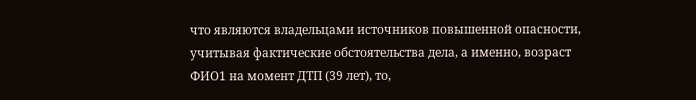что являются владельцами источников повышенной опасности, учитывая фактические обстоятельства дела, а именно, возраст ФИО1 на момент ДТП (39 лет), то,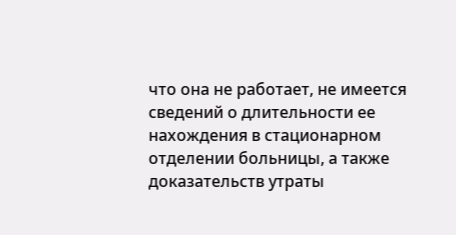что она не работает, не имеется сведений о длительности ее нахождения в стационарном отделении больницы, а также доказательств утраты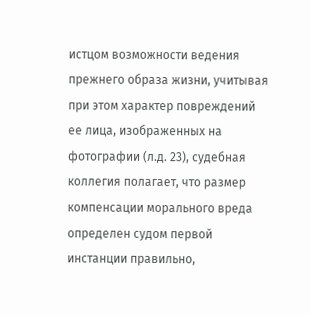истцом возможности ведения прежнего образа жизни, учитывая при этом характер повреждений ее лица, изображенных на фотографии (л.д. 23), судебная коллегия полагает, что размер компенсации морального вреда определен судом первой инстанции правильно,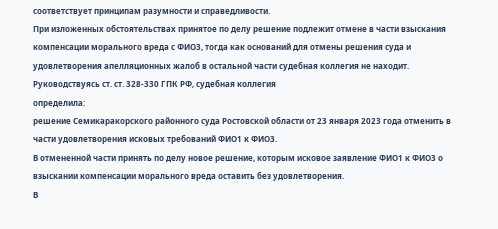соответствует принципам разумности и справедливости.
При изложенных обстоятельствах принятое по делу решение подлежит отмене в части взыскания компенсации морального вреда с ФИО3, тогда как оснований для отмены решения суда и удовлетворения апелляционных жалоб в остальной части судебная коллегия не находит.
Руководствуясь ст. ст. 328-330 ГПК РФ, судебная коллегия
определила:
решение Семикаракорского районного суда Ростовской области от 23 января 2023 года отменить в части удовлетворения исковых требований ФИО1 к ФИО3.
В отмененной части принять по делу новое решение, которым исковое заявление ФИО1 к ФИО3 о взыскании компенсации морального вреда оставить без удовлетворения.
В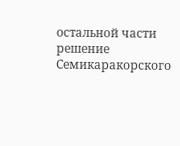остальной части решение Семикаракорского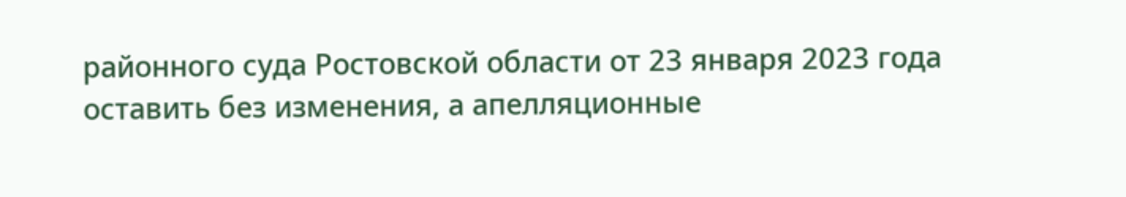районного суда Ростовской области от 23 января 2023 года оставить без изменения, а апелляционные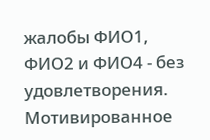жалобы ФИО1, ФИО2 и ФИО4 - без удовлетворения.
Мотивированное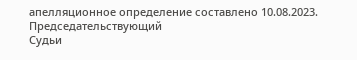апелляционное определение составлено 10.08.2023.
Председательствующий
Судьи